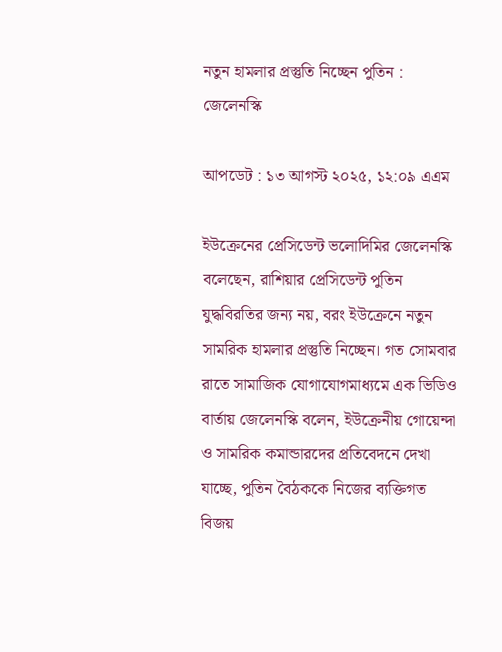নতুন হামলার প্রস্তুতি নিচ্ছেন পুতিন : জেলেনস্কি

আপডেট : ১৩ আগস্ট ২০২৫, ১২:০৯ এএম

ইউক্রেনের প্রেসিডেন্ট ভলোদিমির জেলেনস্কি বলেছেন, রাশিয়ার প্রেসিডেন্ট পুতিন যুদ্ধবিরতির জন্য নয়, বরং ইউক্রেনে নতুন সামরিক হামলার প্রস্তুতি নিচ্ছেন। গত সোমবার রাতে সামাজিক যোগাযোগমাধ্যমে এক ভিডিও বার্তায় জেলেনস্কি বলেন, ইউক্রেনীয় গোয়েন্দা ও সামরিক কমান্ডারদের প্রতিবেদনে দেখা যাচ্ছে, পুতিন বৈঠককে নিজের ব্যক্তিগত বিজয়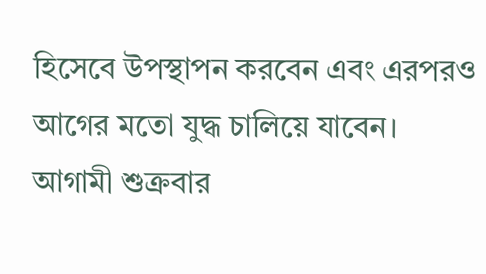হিসেবে উপস্থাপন করবেন এবং এরপরও আগের মতো যুদ্ধ চালিয়ে যাবেন। আগামী শুক্রবার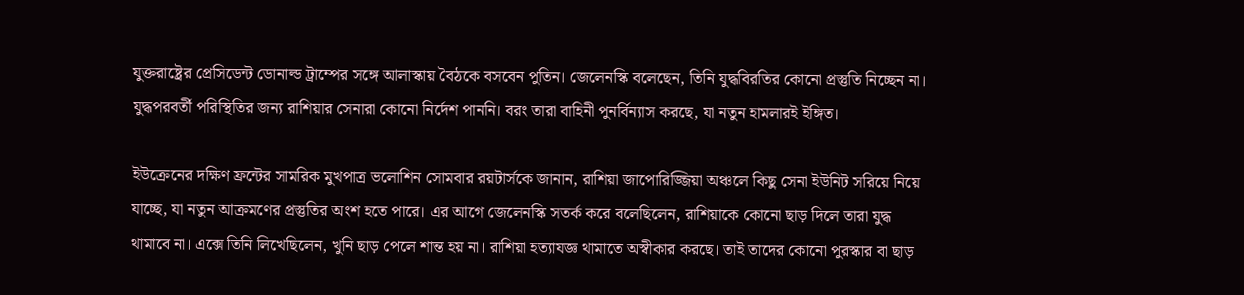যুক্তরাষ্ট্রের প্রেসিডেন্ট ডোনাল্ড ট্রাম্পের সঙ্গে আলাস্কায় বৈঠকে বসবেন পুতিন। জেলেনস্কি বলেছেন, তিনি যুদ্ধবিরতির কোনো প্রস্তুতি নিচ্ছেন না। যুদ্ধপরবর্তী পরিস্থিতির জন্য রাশিয়ার সেনারা কোনো নির্দেশ পাননি। বরং তারা বাহিনী পুনর্বিন্যাস করছে, যা নতুন হামলারই ইঙ্গিত।

ইউক্রেনের দক্ষিণ ফ্রন্টের সামরিক মুখপাত্র ভলোশিন সোমবার রয়টার্সকে জানান, রাশিয়া জাপোরিজ্জিয়া অঞ্চলে কিছু সেনা ইউনিট সরিয়ে নিয়ে যাচ্ছে, যা নতুন আক্রমণের প্রস্তুতির অংশ হতে পারে। এর আগে জেলেনস্কি সতর্ক করে বলেছিলেন, রাশিয়াকে কোনো ছাড় দিলে তারা যুদ্ধ থামাবে না। এক্সে তিনি লিখেছিলেন, খুনি ছাড় পেলে শান্ত হয় না। রাশিয়া হত্যাযজ্ঞ থামাতে অস্বীকার করছে। তাই তাদের কোনো পুরস্কার বা ছাড়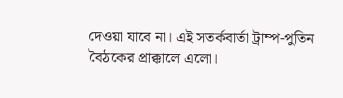দেওয়া যাবে না। এই সতর্কবার্তা ট্রাম্প-পুতিন বৈঠকের প্রাক্কালে এলো।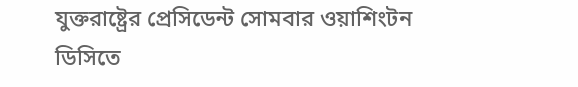যুক্তরাষ্ট্রের প্রেসিডেন্ট সোমবার ওয়াশিংটন ডিসিতে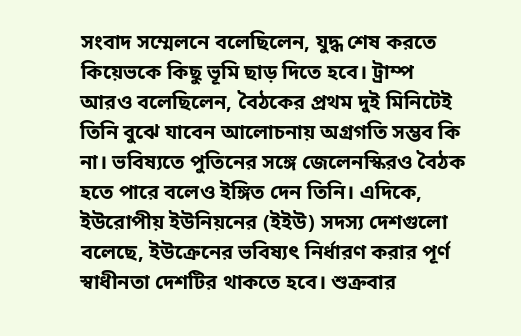সংবাদ সম্মেলনে বলেছিলেন, যুদ্ধ শেষ করতে কিয়েভকে কিছু ভূমি ছাড় দিতে হবে। ট্রাম্প আরও বলেছিলেন, বৈঠকের প্রথম দুই মিনিটেই তিনি বুঝে যাবেন আলোচনায় অগ্রগতি সম্ভব কি না। ভবিষ্যতে পুতিনের সঙ্গে জেলেনস্কিরও বৈঠক হতে পারে বলেও ইঙ্গিত দেন তিনি। এদিকে, ইউরোপীয় ইউনিয়নের (ইইউ) সদস্য দেশগুলো বলেছে, ইউক্রেনের ভবিষ্যৎ নির্ধারণ করার পূর্ণ স্বাধীনতা দেশটির থাকতে হবে। শুক্রবার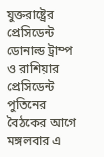যুক্তরাষ্ট্রের প্রেসিডেন্ট ডোনাল্ড ট্রাম্প ও রাশিয়ার প্রেসিডেন্ট পুতিনের বৈঠকের আগে মঙ্গলবার এ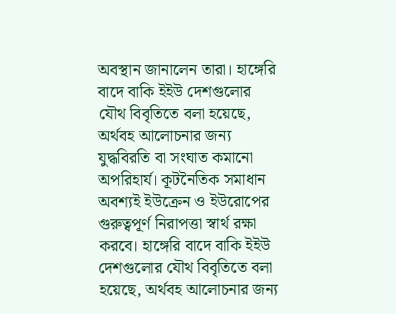অবস্থান জানালেন তারা। হাঙ্গেরি বাদে বাকি ইইউ দেশগুলোর যৌথ বিবৃতিতে বলা হয়েছে, অর্থবহ আলোচনার জন্য যুদ্ধবিরতি বা সংঘাত কমানো অপরিহার্য। কূটনৈতিক সমাধান অবশ্যই ইউক্রেন ও ইউরোপের গুরুত্বপূর্ণ নিরাপত্তা স্বার্থ রক্ষা করবে। হাঙ্গেরি বাদে বাকি ইইউ দেশগুলোর যৌথ বিবৃতিতে বলা হয়েছে, অর্থবহ আলোচনার জন্য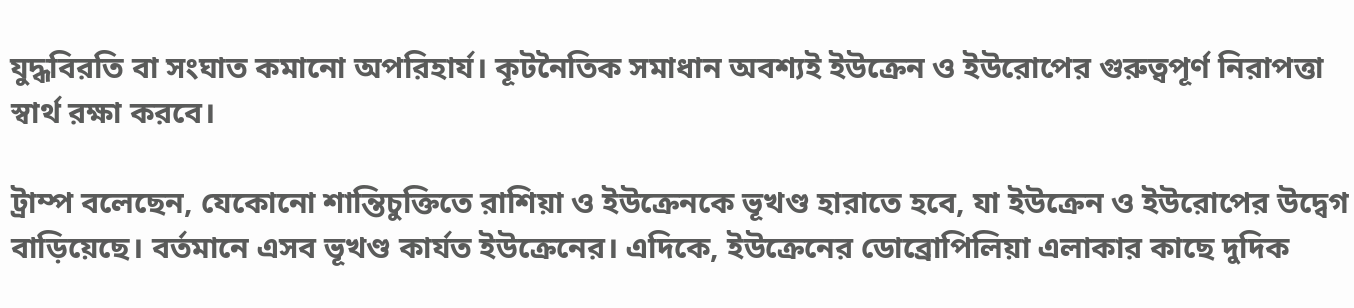যুদ্ধবিরতি বা সংঘাত কমানো অপরিহার্য। কূটনৈতিক সমাধান অবশ্যই ইউক্রেন ও ইউরোপের গুরুত্বপূর্ণ নিরাপত্তা স্বার্থ রক্ষা করবে।

ট্রাম্প বলেছেন, যেকোনো শান্তিচুক্তিতে রাশিয়া ও ইউক্রেনকে ভূখণ্ড হারাতে হবে, যা ইউক্রেন ও ইউরোপের উদ্বেগ বাড়িয়েছে। বর্তমানে এসব ভূখণ্ড কার্যত ইউক্রেনের। এদিকে, ইউক্রেনের ডোব্রোপিলিয়া এলাকার কাছে দুদিক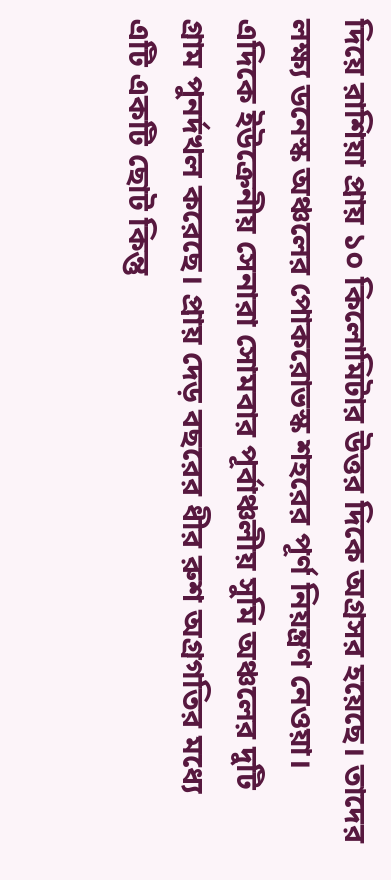দিয়ে রাশিয়া প্রায় ১০ কিলোমিটার উত্তর দিকে অগ্রসর হয়েছে। তাদের লক্ষ্য ডনেস্ক অঞ্চলের পোকরোভস্ক শহরের পূর্ণ নিয়ন্ত্রণ নেওয়া। এদিকে ইউক্রেনীয় সেনারা সোমবার পূর্বাঞ্চলীয় সুমি অঞ্চলের দুটি গ্রাম পুনর্দখল করেছে। প্রায় দেড় বছরের ধীর রুশ অগ্রগতির মধ্যে এটি একটি ছোট কিন্তু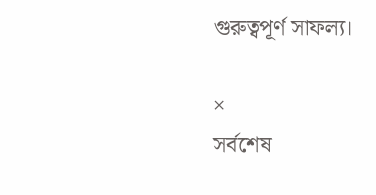গুরুত্বপূর্ণ সাফল্য।

×
সর্বশেষ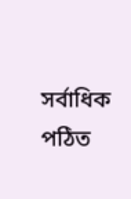সর্বাধিক পঠিত